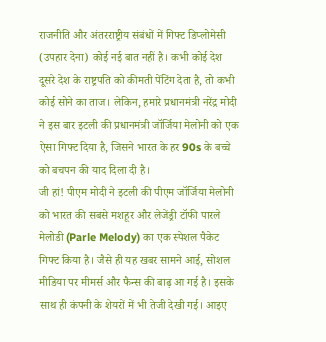राजनीति और अंतरराष्ट्रीय संबंधों में गिफ्ट डिप्लोमेसी (उपहार देना) कोई नई बात नहीं है। कभी कोई देश दूसरे देश के राष्ट्रपति को कीमती पेंटिंग देता है, तो कभी कोई सोने का ताज। लेकिन, हमारे प्रधानमंत्री नरेंद्र मोदी ने इस बार इटली की प्रधानमंत्री जॉर्जिया मेलोनी को एक ऐसा गिफ्ट दिया है, जिसने भारत के हर 90s के बच्चे को बचपन की याद दिला दी है।
जी हां! पीएम मोदी ने इटली की पीएम जॉर्जिया मेलोनी को भारत की सबसे मशहूर और लेजेंड्री टॉफी पारले मेलोडी (Parle Melody) का एक स्पेशल पैकेट गिफ्ट किया है। जैसे ही यह खबर सामने आई, सोशल मीडिया पर मीमर्स और फैन्स की बाढ़ आ गई है। इसके साथ ही कंपनी के शेयरों में भी तेजी देखी गई। आइए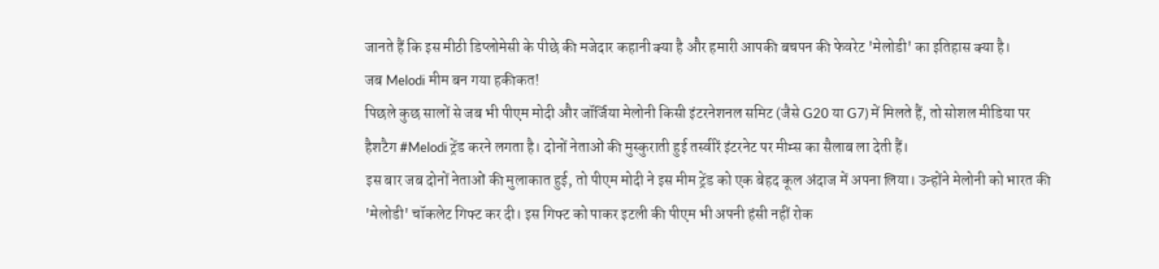जानते हैं कि इस मीठी डिप्लोमेसी के पीछे की मजेदार कहानी क्या है और हमारी आपकी बचपन की फेवरेट 'मेलोडी' का इतिहास क्या है।
जब Melodi मीम बन गया हकीकत!
पिछले कुछ सालों से जब भी पीएम मोदी और जॉर्जिया मेलोनी किसी इंटरनेशनल समिट (जैसे G20 या G7) में मिलते हैं, तो सोशल मीडिया पर हैशटैग #Melodi ट्रेंड करने लगता है। दोनों नेताओं की मुस्कुराती हुई तस्वीरें इंटरनेट पर मीम्स का सैलाब ला देती हैं।
इस बार जब दोनों नेताओं की मुलाकात हुई, तो पीएम मोदी ने इस मीम ट्रेंड को एक बेहद कूल अंदाज में अपना लिया। उन्होंने मेलोनी को भारत की 'मेलोडी' चॉकलेट गिफ्ट कर दी। इस गिफ्ट को पाकर इटली की पीएम भी अपनी हंसी नहीं रोक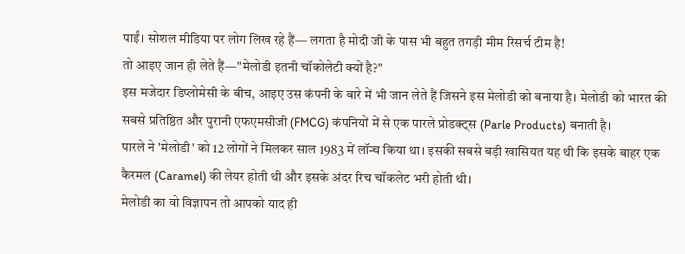पाईं। सोशल मीडिया पर लोग लिख रहे हैं— लगता है मोदी जी के पास भी बहुत तगड़ी मीम रिसर्च टीम है!
तो आइए जान ही लेते हैं—"मेलोडी इतनी चॉकोलेटी क्यों है?"
इस मजेदार डिप्लोमेसी के बीच, आइए उस कंपनी के बारे में भी जान लेते हैं जिसने इस मेलोडी को बनाया है। मेलोडी को भारत की सबसे प्रतिष्ठित और पुरानी एफएमसीजी (FMCG) कंपनियों में से एक पारले प्रोडक्ट्स (Parle Products) बनाती है।
पारले ने 'मेलोडी' को 12 लोगों ने मिलकर साल 1983 में लॉन्च किया था। इसकी सबसे बड़ी खासियत यह थी कि इसके बाहर एक कैरमल (Caramel) की लेयर होती थी और इसके अंदर रिच चॉकलेट भरी होती थी।
मेलोडी का वो विज्ञापन तो आपको याद ही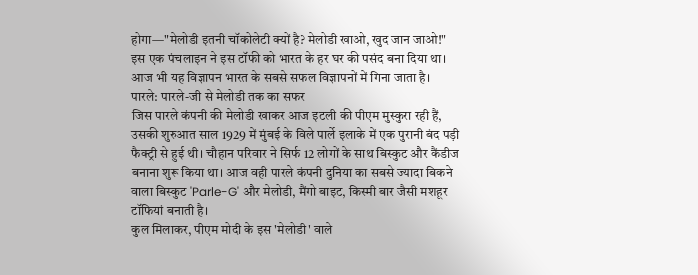होगा—"मेलोडी इतनी चॉकोलेटी क्यों है? मेलोडी खाओ, खुद जान जाओ!" इस एक पंचलाइन ने इस टॉफी को भारत के हर घर की पसंद बना दिया था। आज भी यह विज्ञापन भारत के सबसे सफल विज्ञापनों में गिना जाता है।
पारले: पारले-जी से मेलोडी तक का सफर
जिस पारले कंपनी की मेलोडी खाकर आज इटली की पीएम मुस्कुरा रही हैं, उसकी शुरुआत साल 1929 में मुंबई के विले पार्ले इलाके में एक पुरानी बंद पड़ी फैक्ट्री से हुई थी। चौहान परिवार ने सिर्फ 12 लोगों के साथ बिस्कुट और कैंडीज बनाना शुरू किया था। आज वही पारले कंपनी दुनिया का सबसे ज्यादा बिकने वाला बिस्कुट 'Parle-G' और मेलोडी, मैंगो बाइट, किस्मी बार जैसी मशहूर टॉफियां बनाती है।
कुल मिलाकर, पीएम मोदी के इस 'मेलोडी' वाले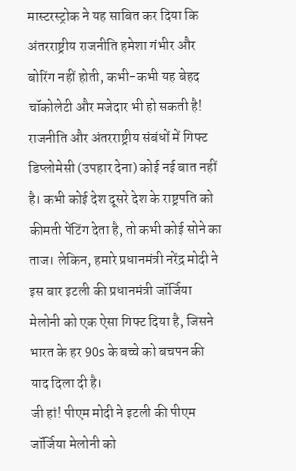मास्टरस्ट्रोक ने यह साबित कर दिया कि अंतरराष्ट्रीय राजनीति हमेशा गंभीर और बोरिंग नहीं होती, कभी-कभी यह बेहद चॉकोलेटी और मजेदार भी हो सकती है!
राजनीति और अंतरराष्ट्रीय संबंधों में गिफ्ट डिप्लोमेसी (उपहार देना) कोई नई बात नहीं है। कभी कोई देश दूसरे देश के राष्ट्रपति को कीमती पेंटिंग देता है, तो कभी कोई सोने का ताज। लेकिन, हमारे प्रधानमंत्री नरेंद्र मोदी ने इस बार इटली की प्रधानमंत्री जॉर्जिया मेलोनी को एक ऐसा गिफ्ट दिया है, जिसने भारत के हर 90s के बच्चे को बचपन की याद दिला दी है।
जी हां! पीएम मोदी ने इटली की पीएम जॉर्जिया मेलोनी को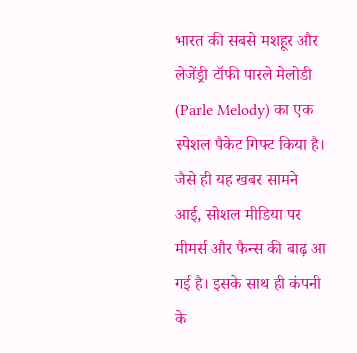भारत की सबसे मशहूर और लेजेंड्री टॉफी पारले मेलोडी (Parle Melody) का एक स्पेशल पैकेट गिफ्ट किया है। जैसे ही यह खबर सामने आई, सोशल मीडिया पर मीमर्स और फैन्स की बाढ़ आ गई है। इसके साथ ही कंपनी के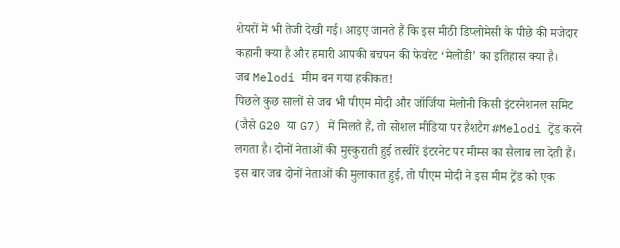शेयरों में भी तेजी देखी गई। आइए जानते हैं कि इस मीठी डिप्लोमेसी के पीछे की मजेदार कहानी क्या है और हमारी आपकी बचपन की फेवरेट ‘मेलोडी’ का इतिहास क्या है।
जब Melodi मीम बन गया हकीकत!
पिछले कुछ सालों से जब भी पीएम मोदी और जॉर्जिया मेलोनी किसी इंटरनेशनल समिट (जैसे G20 या G7) में मिलते हैं, तो सोशल मीडिया पर हैशटैग #Melodi ट्रेंड करने लगता है। दोनों नेताओं की मुस्कुराती हुई तस्वीरें इंटरनेट पर मीम्स का सैलाब ला देती हैं।
इस बार जब दोनों नेताओं की मुलाकात हुई, तो पीएम मोदी ने इस मीम ट्रेंड को एक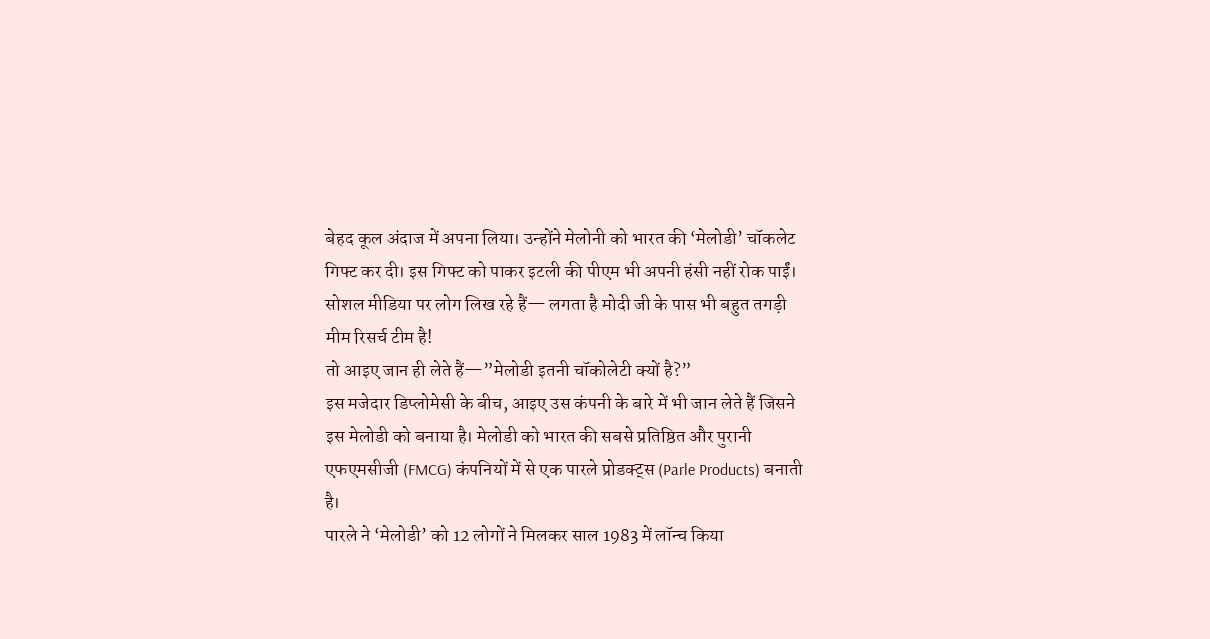बेहद कूल अंदाज में अपना लिया। उन्होंने मेलोनी को भारत की ‘मेलोडी’ चॉकलेट गिफ्ट कर दी। इस गिफ्ट को पाकर इटली की पीएम भी अपनी हंसी नहीं रोक पाईं। सोशल मीडिया पर लोग लिख रहे हैं— लगता है मोदी जी के पास भी बहुत तगड़ी मीम रिसर्च टीम है!
तो आइए जान ही लेते हैं—”मेलोडी इतनी चॉकोलेटी क्यों है?”
इस मजेदार डिप्लोमेसी के बीच, आइए उस कंपनी के बारे में भी जान लेते हैं जिसने इस मेलोडी को बनाया है। मेलोडी को भारत की सबसे प्रतिष्ठित और पुरानी एफएमसीजी (FMCG) कंपनियों में से एक पारले प्रोडक्ट्स (Parle Products) बनाती है।
पारले ने ‘मेलोडी’ को 12 लोगों ने मिलकर साल 1983 में लॉन्च किया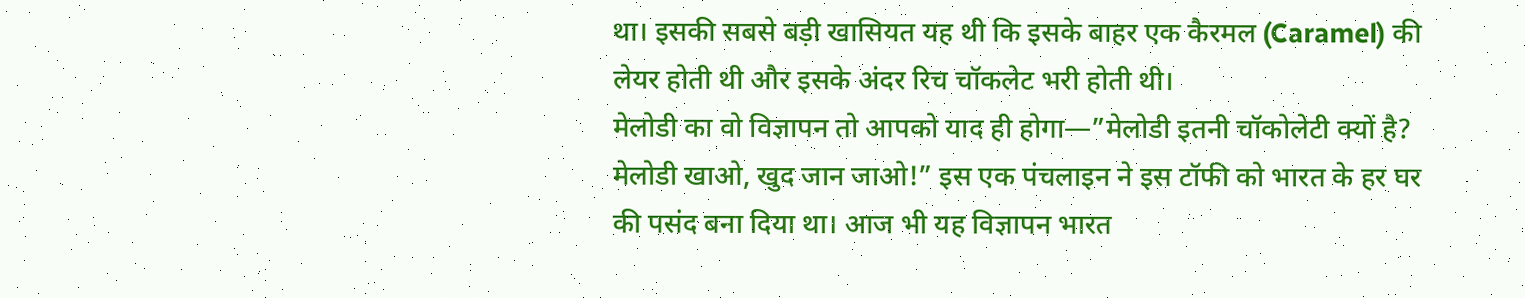था। इसकी सबसे बड़ी खासियत यह थी कि इसके बाहर एक कैरमल (Caramel) की लेयर होती थी और इसके अंदर रिच चॉकलेट भरी होती थी।
मेलोडी का वो विज्ञापन तो आपको याद ही होगा—”मेलोडी इतनी चॉकोलेटी क्यों है? मेलोडी खाओ, खुद जान जाओ!” इस एक पंचलाइन ने इस टॉफी को भारत के हर घर की पसंद बना दिया था। आज भी यह विज्ञापन भारत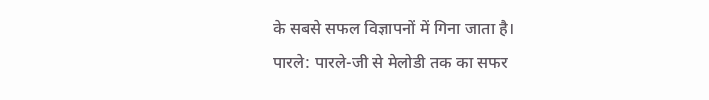के सबसे सफल विज्ञापनों में गिना जाता है।
पारले: पारले-जी से मेलोडी तक का सफर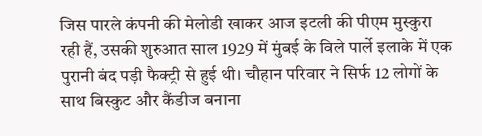जिस पारले कंपनी की मेलोडी खाकर आज इटली की पीएम मुस्कुरा रही हैं, उसकी शुरुआत साल 1929 में मुंबई के विले पार्ले इलाके में एक पुरानी बंद पड़ी फैक्ट्री से हुई थी। चौहान परिवार ने सिर्फ 12 लोगों के साथ बिस्कुट और कैंडीज बनाना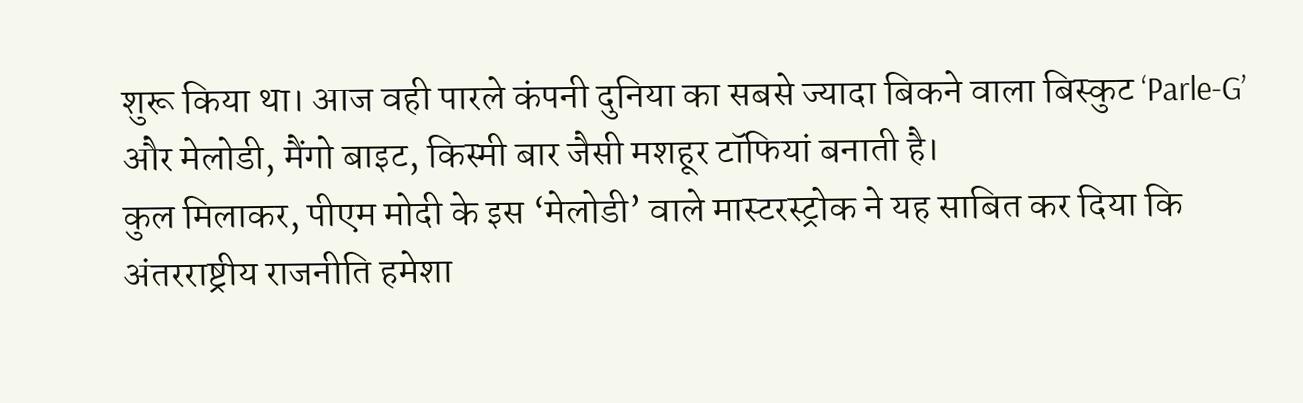शुरू किया था। आज वही पारले कंपनी दुनिया का सबसे ज्यादा बिकने वाला बिस्कुट ‘Parle-G’ और मेलोडी, मैंगो बाइट, किस्मी बार जैसी मशहूर टॉफियां बनाती है।
कुल मिलाकर, पीएम मोदी के इस ‘मेलोडी’ वाले मास्टरस्ट्रोक ने यह साबित कर दिया कि अंतरराष्ट्रीय राजनीति हमेशा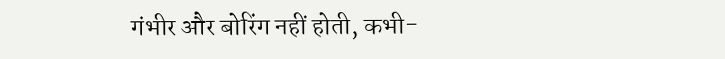गंभीर और बोरिंग नहीं होती, कभी-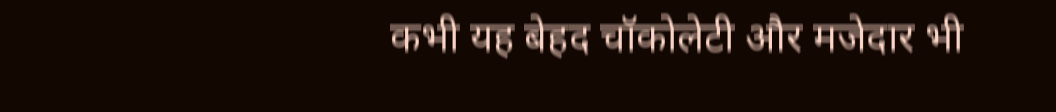कभी यह बेहद चॉकोलेटी और मजेदार भी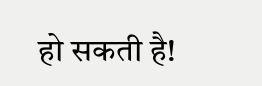हो सकती है!